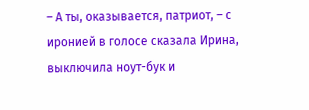– А ты, оказывается, патриот, – с иронией в голосе сказала Ирина, выключила ноут-бук и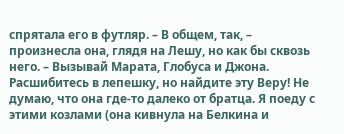спрятала его в футляр. – В общем, так, – произнесла она, глядя на Лешу, но как бы сквозь него. – Вызывай Марата, Глобуса и Джона. Расшибитесь в лепешку, но найдите эту Веру! Не думаю, что она где-то далеко от братца. Я поеду с этими козлами (она кивнула на Белкина и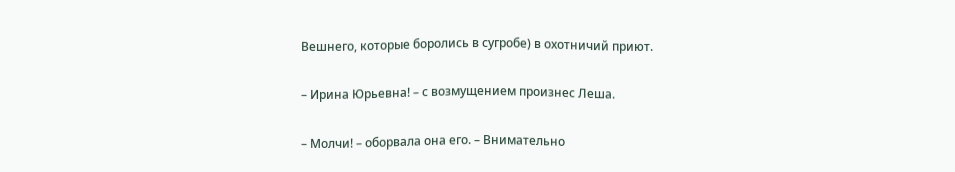Вешнего, которые боролись в сугробе) в охотничий приют.

– Ирина Юрьевна! – с возмущением произнес Леша.

– Молчи! – оборвала она его. – Внимательно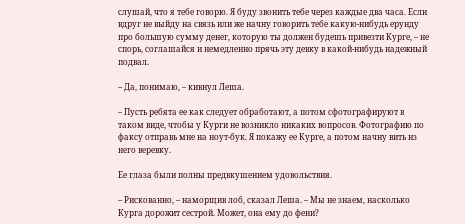слушай, что я тебе говорю. Я буду звонить тебе через каждые два часа. Если вдруг не выйду на связь или же начну говорить тебе какую-нибудь ерунду про большую сумму денег, которую ты должен будешь привезти Курге, – не спорь, соглашайся и немедленно прячь эту девку в какой-нибудь надежный подвал.

– Да, понимаю, – кивнул Леша.

– Пусть ребята ее как следует обработают, а потом сфотографируют в таком виде, чтобы у Курги не возникло никаких вопросов. Фотографию по факсу отправь мне на ноут-бук. Я покажу ее Курге, а потом начну вить из него веревку.

Ее глаза были полны предвкушением удовольствия.

– Рискованно, – наморщив лоб, сказал Леша. – Мы не знаем, насколько Курга дорожит сестрой. Может, она ему до фени?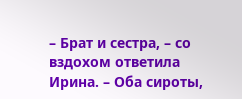– Брат и сестра, – со вздохом ответила Ирина. – Оба сироты,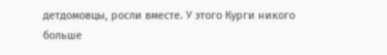детдомовцы, росли вместе. У этого Курги никого больше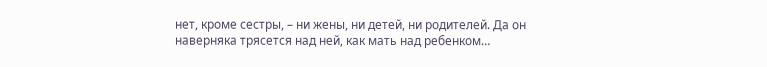нет, кроме сестры, – ни жены, ни детей, ни родителей. Да он наверняка трясется над ней, как мать над ребенком…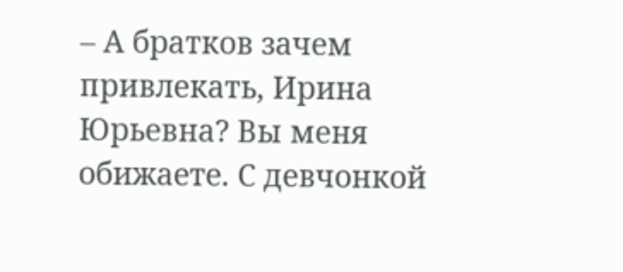– А братков зачем привлекать, Ирина Юрьевна? Вы меня обижаете. С девчонкой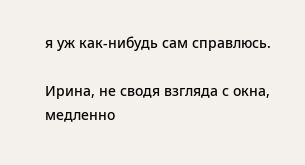я уж как-нибудь сам справлюсь.

Ирина, не сводя взгляда с окна, медленно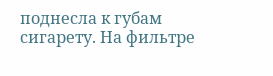поднесла к губам сигарету. На фильтре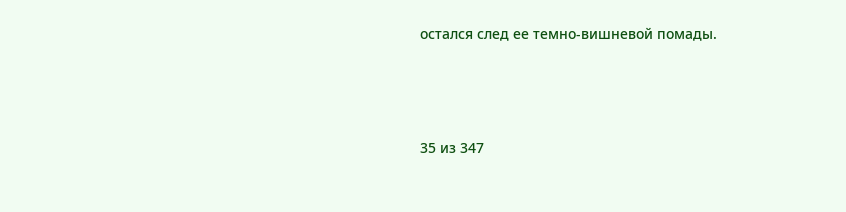остался след ее темно-вишневой помады.



35 из 347